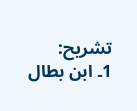تشریح:
1۔ ابن بطال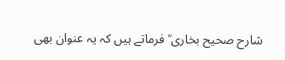شارح صحیح بخاری ؒ فرماتے ہیں کہ یہ عنوان بھی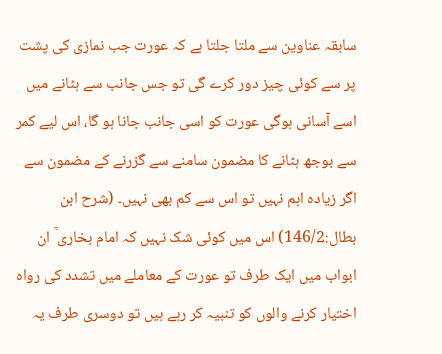سابقہ عناوین سے ملتا جلتا ہے کہ عورت جب نمازی کی پشت پر سے کوئی چیز دور کرے گی تو جس جانب سے ہٹانے میں اسے آسانی ہوگی عورت کو اسی جانب جانا ہو گا، اس لیے کمر سے بوجھ ہٹانے کا مضمون سامنے سے گزرنے کے مضمون سے اگر زیادہ اہم نہیں تو اس سے کم بھی نہیں۔ (شرح ابن بطال:146/2) اس میں کوئی شک نہیں کہ امام بخاری ؒ ان ابواب میں ایک طرف تو عورت کے معاملے میں تشدد کی رواہ اختیار کرنے والوں کو تنبیہ کر رہے ہیں تو دوسری طرف یہ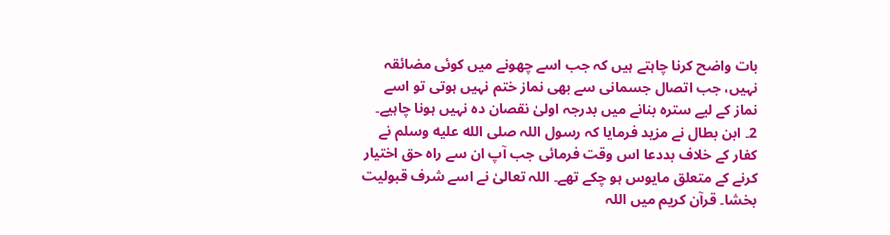بات واضح کرنا چاہتے ہیں کہ جب اسے چھونے میں کوئی مضائقہ نہیں، جب اتصال جسمانی سے بھی نماز ختم نہیں ہوتی تو اسے نماز کے لیے سترہ بنانے میں بدرجہ اولیٰ نقصان دہ نہیں ہونا چاہیے۔ 2۔ ابن بطال نے مزید فرمایا کہ رسول اللہ صلى الله عليه وسلم نے کفار کے خلاف بددعا اس وقت فرمائی جب آپ ان سے راہ حق اختیار کرنے کے متعلق مایوس ہو چکے تھے۔ اللہ تعالیٰ نے اسے شرف قبولیت بخشا۔ قرآن کریم میں اللہ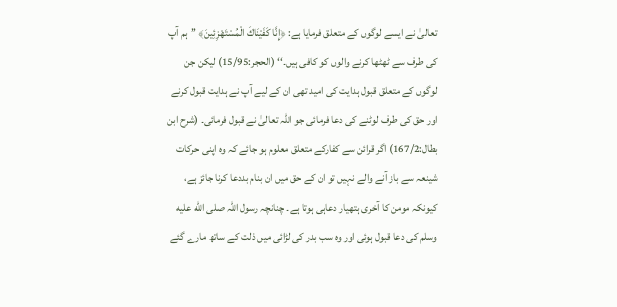تعالیٰ نے ایسے لوگوں کے متعلق فرمایا ہے: ﴿إِنَّا كَفَيْنَاكَ الْمُسْتَهْزِئِينَ﴾ ’’ہم آپ کی طرف سے ٹھٹھا کرنے والوں کو کافی ہیں۔‘‘ (الحجر:15/95) لیکن جن لوگوں کے متعلق قبول ہدایت کی امید تھی ان کے لیے آپ نے ہدایت قبول کرنے اور حق کی طرف لوٹنے کی دعا فرمائی جو اللہ تعالیٰ نے قبول فرمائی۔ (شرح ابن بطال:167/2) اگر قرائن سے کفارکے متعلق معلوم ہو جائے کہ وہ اپنی حرکات شینعہ سے باز آنے والے نہیں تو ان کے حق میں ان بنام بددعا کرنا جائز ہے، کیونکہ مومن کا آخری ہتھیار دعاہی ہوتا ہے۔ چنانچہ رسول اللہ صلى الله عليه وسلم کی دعا قبول ہوئی اور وہ سب بدر کی لڑائی میں ذلت کے ساتھ مارے گئے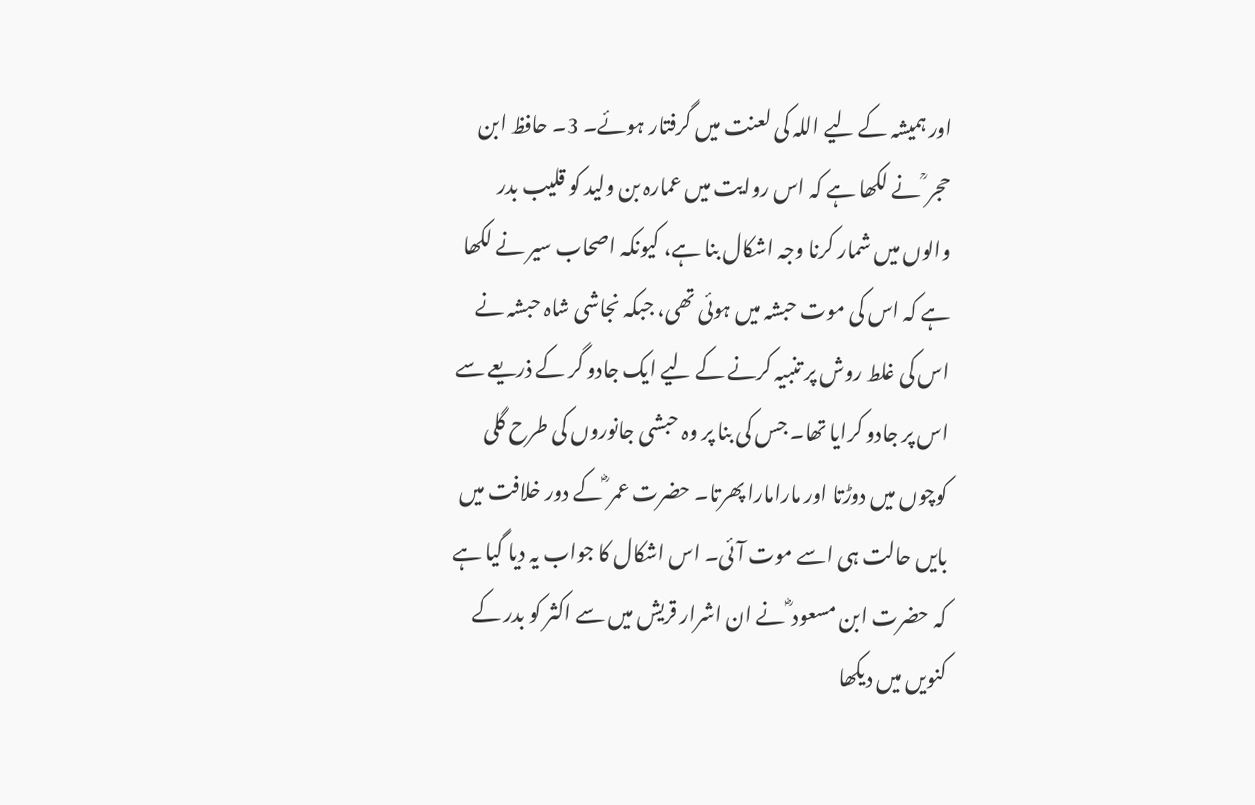اور ہمیشہ کے لیے اللہ کی لعنت میں گرفتار ہوئے۔ 3۔ حافظ ابن حجر ؒ نے لکھا ہے کہ اس روایت میں عمارہ بن ولید کو قلیب بدر والوں میں شمار کرنا وجہ اشکال بنا ہے، کیونکہ اصحاب سیر نے لکھا ہے کہ اس کی موت حبشہ میں ہوئی تھی، جبکہ نجاشی شاہ حبشہ نے اس کی غلط روش پر تنبیہ کرنے کے لیے ایک جادو گر کے ذریعے سے اس پر جادو کرایا تھا۔ جس کی بنا پر وہ حبشی جانوروں کی طرح گلی کوچوں میں دوڑتا اور مارامارا پھرتا۔ حضرت عمر ؓ کے دور خلافت میں بایں حالت ہی اسے موت آئی۔ اس اشکال کا جواب یہ دیا گیا ہے کہ حضرت ابن مسعود ؓ نے ان اشرار قریش میں سے اکثر کو بدر کے کنویں میں دیکھا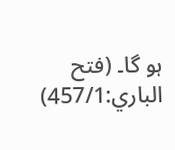ہو گا۔ (فتح الباري:457/1)